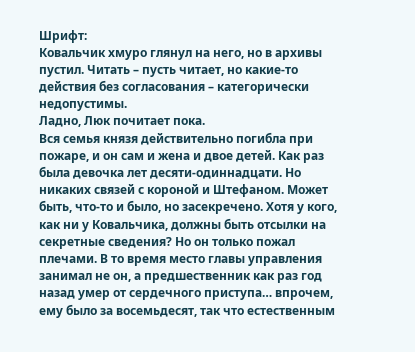Шрифт:
Ковальчик хмуро глянул на него, но в архивы пустил. Читать – пусть читает, но какие-то действия без согласования – категорически недопустимы.
Ладно, Люк почитает пока.
Вся семья князя действительно погибла при пожаре, и он сам и жена и двое детей. Как раз была девочка лет десяти-одиннадцати. Но никаких связей с короной и Штефаном. Может быть, что-то и было, но засекречено. Хотя у кого, как ни у Ковальчика, должны быть отсылки на секретные сведения? Но он только пожал плечами. В то время место главы управления занимал не он, а предшественник как раз год назад умер от сердечного приступа… впрочем, ему было за восемьдесят, так что естественным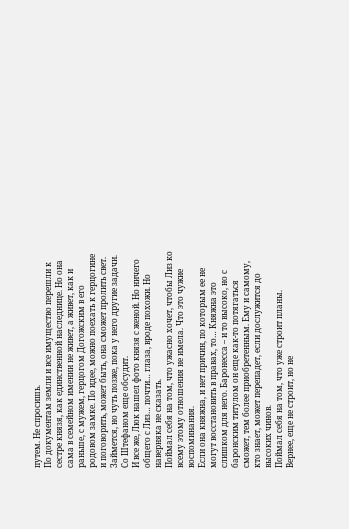путем. Не спросишь.
По документам земли и все имущество перешли к сестре князя, как единственной наследнице. Но она сама в семейном имении не живет, а живет, как и раньше, с мужем, герцогом Догожским в его родовом замке. По идее, можно поехать к герцогине и поговорить, может быть, она сможет пролить свет.
Займется, но чуть позже, пока у него другие задачи. Со Штефаном еще обсудит.
И все же, Люк нашел фото князя с женой. Но ничего общего с Лиз… почти… глаза, вроде похожи. Но наверняка не сказать.
Поймал себя на том, что ужасно хочет, чтобы Лиз ко всему этому отношения не имела. Что это чужие воспоминания.
Если она княжна, и нет причин, по которым ее не могут восстановить в правах, то… Княжна это слишком для него. Баронесса – и то высоко, но с баронским титулом он еще как-то потягаться сможет, тем более приобретенным. Ему и самому, кто знает, может перепадет, если дослужится до высоких чинов.
Поймал себя на том, что уже строит планы.
Вернее, еще не строит, но не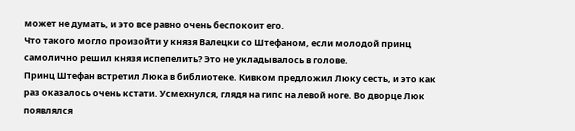может не думать, и это все равно очень беспокоит его.
Что такого могло произойти у князя Валецки со Штефаном, если молодой принц самолично решил князя испепелить? Это не укладывалось в голове.
Принц Штефан встретил Люка в библиотеке. Кивком предложил Люку сесть, и это как раз оказалось очень кстати. Усмехнулся, глядя на гипс на левой ноге. Во дворце Люк появлялся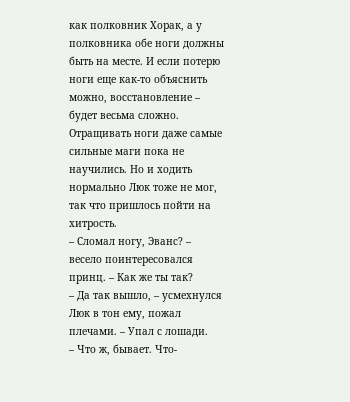как полковник Хорак, а у полковника обе ноги должны быть на месте. И если потерю ноги еще как-то объяснить можно, восстановление – будет весьма сложно. Отращивать ноги даже самые сильные маги пока не научились. Но и ходить нормально Люк тоже не мог, так что пришлось пойти на хитрость.
– Сломал ногу, Эванс? – весело поинтересовался принц. – Как же ты так?
– Да так вышло, – усмехнулся Люк в тон ему, пожал плечами. – Упал с лошади.
– Что ж, бывает. Что-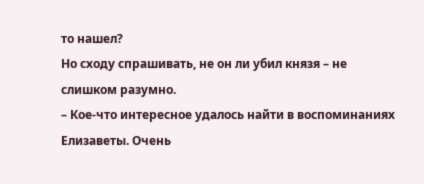то нашел?
Но сходу спрашивать, не он ли убил князя – не слишком разумно.
– Кое-что интересное удалось найти в воспоминаниях Елизаветы. Очень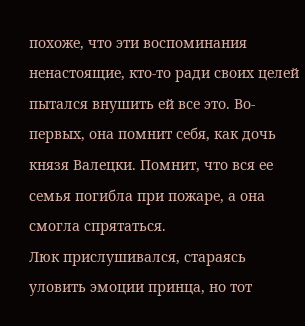похоже, что эти воспоминания ненастоящие, кто-то ради своих целей пытался внушить ей все это. Во-первых, она помнит себя, как дочь князя Валецки. Помнит, что вся ее семья погибла при пожаре, а она смогла спрятаться.
Люк прислушивался, стараясь уловить эмоции принца, но тот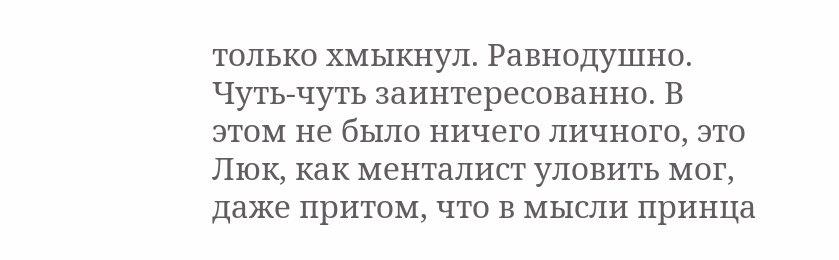только хмыкнул. Равнодушно. Чуть-чуть заинтересованно. В этом не было ничего личного, это Люк, как менталист уловить мог, даже притом, что в мысли принца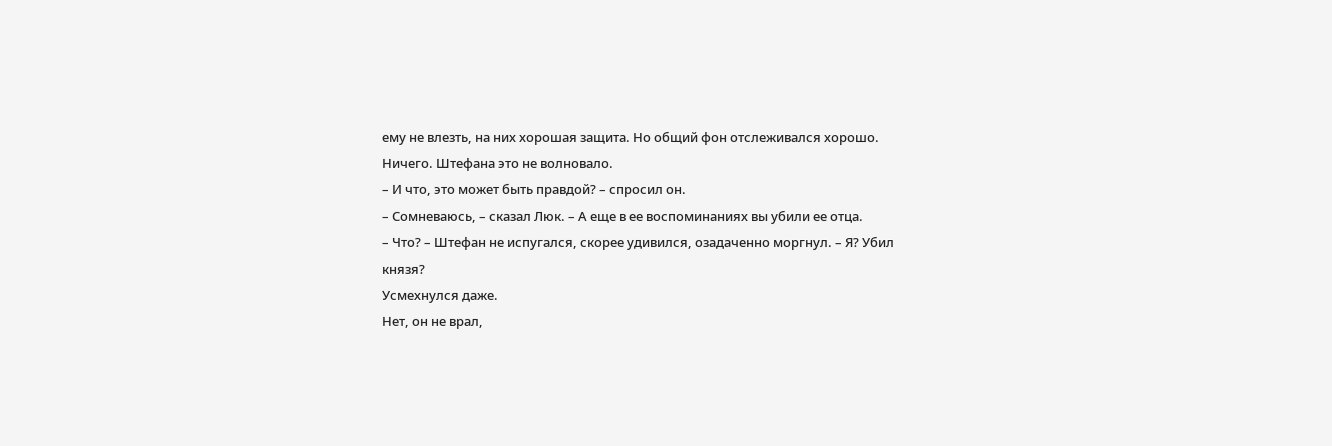ему не влезть, на них хорошая защита. Но общий фон отслеживался хорошо.
Ничего. Штефана это не волновало.
– И что, это может быть правдой? – спросил он.
– Сомневаюсь, – сказал Люк. – А еще в ее воспоминаниях вы убили ее отца.
– Что? – Штефан не испугался, скорее удивился, озадаченно моргнул. – Я? Убил князя?
Усмехнулся даже.
Нет, он не врал,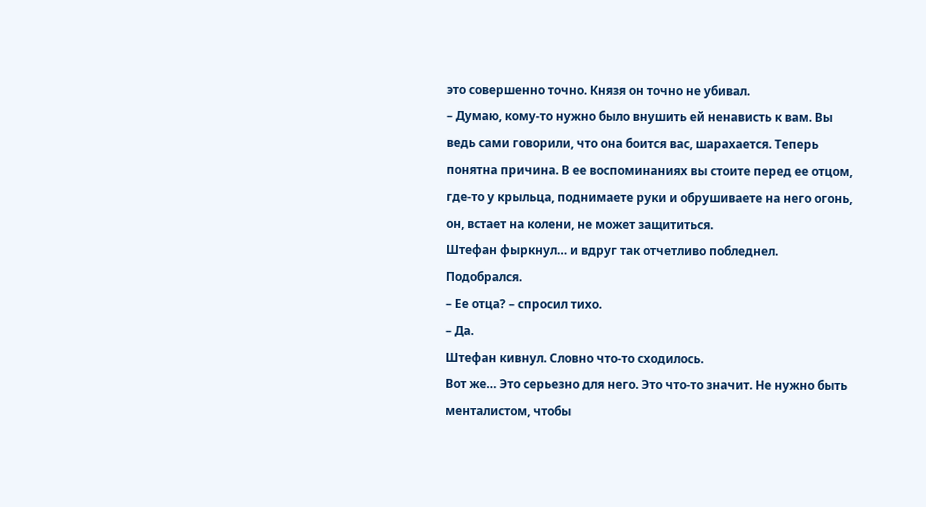это совершенно точно. Князя он точно не убивал.
– Думаю, кому-то нужно было внушить ей ненависть к вам. Вы ведь сами говорили, что она боится вас, шарахается. Теперь понятна причина. В ее воспоминаниях вы стоите перед ее отцом, где-то у крыльца, поднимаете руки и обрушиваете на него огонь, он, встает на колени, не может защититься.
Штефан фыркнул… и вдруг так отчетливо побледнел. Подобрался.
– Ее отца? – спросил тихо.
– Да.
Штефан кивнул. Словно что-то сходилось.
Вот же… Это серьезно для него. Это что-то значит. Не нужно быть менталистом, чтобы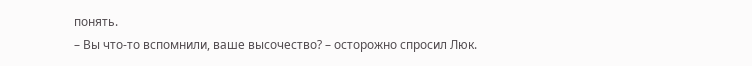понять.
– Вы что-то вспомнили, ваше высочество? – осторожно спросил Люк.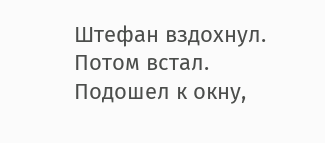Штефан вздохнул. Потом встал. Подошел к окну,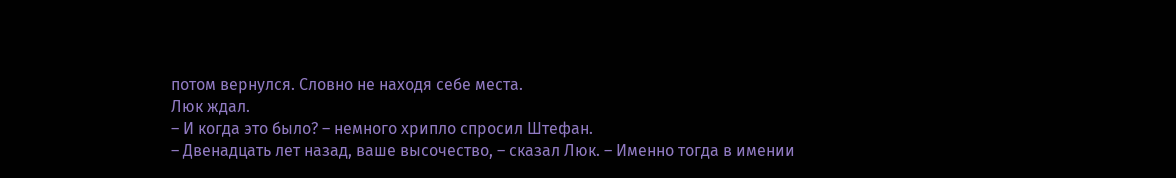потом вернулся. Словно не находя себе места.
Люк ждал.
– И когда это было? – немного хрипло спросил Штефан.
– Двенадцать лет назад, ваше высочество, – сказал Люк. – Именно тогда в имении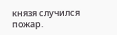князя случился пожар.